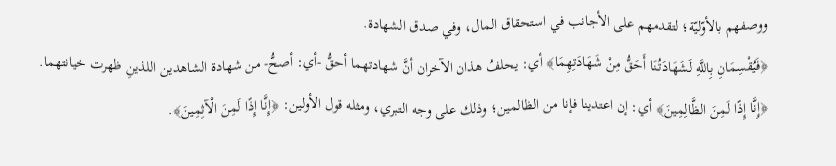ووصفهم بالأوّليّة؛ لتقدمهم على الأجانب في استحقاق المال، وفي صدق الشهادة.
﴿فَيُقْسِمَانِ بِاللَّهِ لَشَهَادَتُنَا أَحَقُّ مِنْ شَهَادَتِهِمَا﴾ أي: يحلفُ هذان الآخران أنَّ شهادتهما أحقُّ -أي: أصحُّ- من شهادة الشاهدين اللذينِ ظهرت خيانتهما.
﴿إِنَّا إِذًا لَمِنَ الظَّالِمِينَ﴾ أي: إن اعتدينا فإنا من الظالمين؛ وذلك على وجه التبري، ومثله قول الأولين: ﴿إِنَّا إِذًا لَمِنَ الْآثِمِينَ﴾.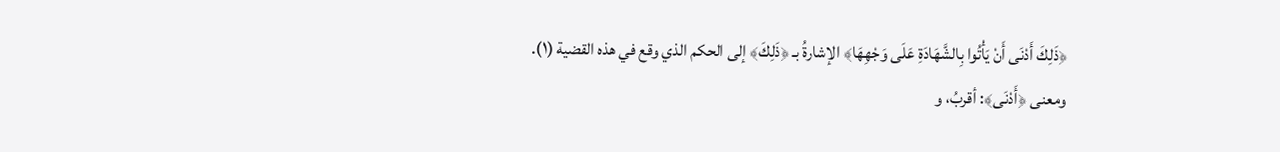﴿ذَلِكَ أَدْنَى أَنْ يَأْتُوا بِالشَّهَادَةِ عَلَى وَجْهِهَا﴾ الإشارةُ بـ ﴿ذَلِكَ﴾ إلى الحكم الذي وقع في هذه القضية (١).
ومعنى ﴿أَدْنَى﴾: أقربُ، و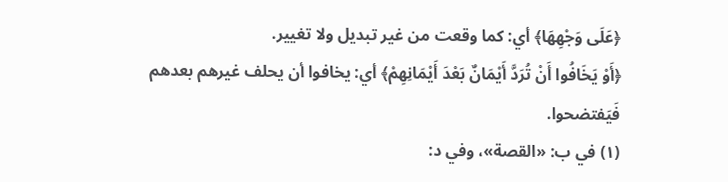﴿عَلَى وَجْهِهَا﴾ أي: كما وقعت من غير تبديل ولا تغيير.
﴿أَوْ يَخَافُوا أَنْ تُرَدَّ أَيْمَانٌ بَعْدَ أَيْمَانِهِمْ﴾ أي: يخافوا أن يحلف غيرهم بعدهم فَيَفتضحوا.
(١) في ب: «القصة»، وفي د: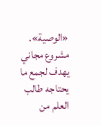«الوصية».
مشروع مجاني يهدف لجمع ما يحتاجه طالب العلم من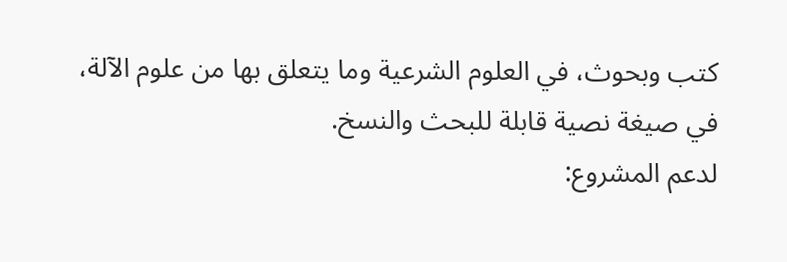كتب وبحوث، في العلوم الشرعية وما يتعلق بها من علوم الآلة، في صيغة نصية قابلة للبحث والنسخ.
لدعم المشروع: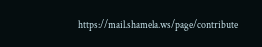https://mail.shamela.ws/page/contribute